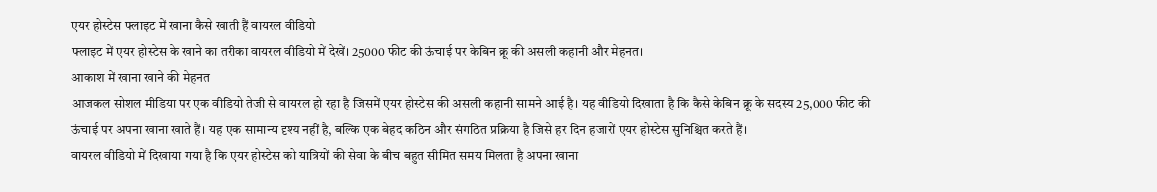एयर होस्टेस फ्लाइट में खाना कैसे खाती हैं वायरल वीडियो
फ्लाइट में एयर होस्टेस के खाने का तरीका वायरल वीडियो में देखें। 25000 फीट की ऊंचाई पर केबिन क्रू की असली कहानी और मेहनत।
आकाश में खाना खाने की मेहनत
आजकल सोशल मीडिया पर एक वीडियो तेजी से वायरल हो रहा है जिसमें एयर होस्टेस की असली कहानी सामने आई है। यह वीडियो दिखाता है कि कैसे केबिन क्रू के सदस्य 25,000 फीट की ऊंचाई पर अपना खाना खाते हैं। यह एक सामान्य दृश्य नहीं है, बल्कि एक बेहद कठिन और संगठित प्रक्रिया है जिसे हर दिन हजारों एयर होस्टेस सुनिश्चित करते हैं।
वायरल वीडियो में दिखाया गया है कि एयर होस्टेस को यात्रियों की सेवा के बीच बहुत सीमित समय मिलता है अपना खाना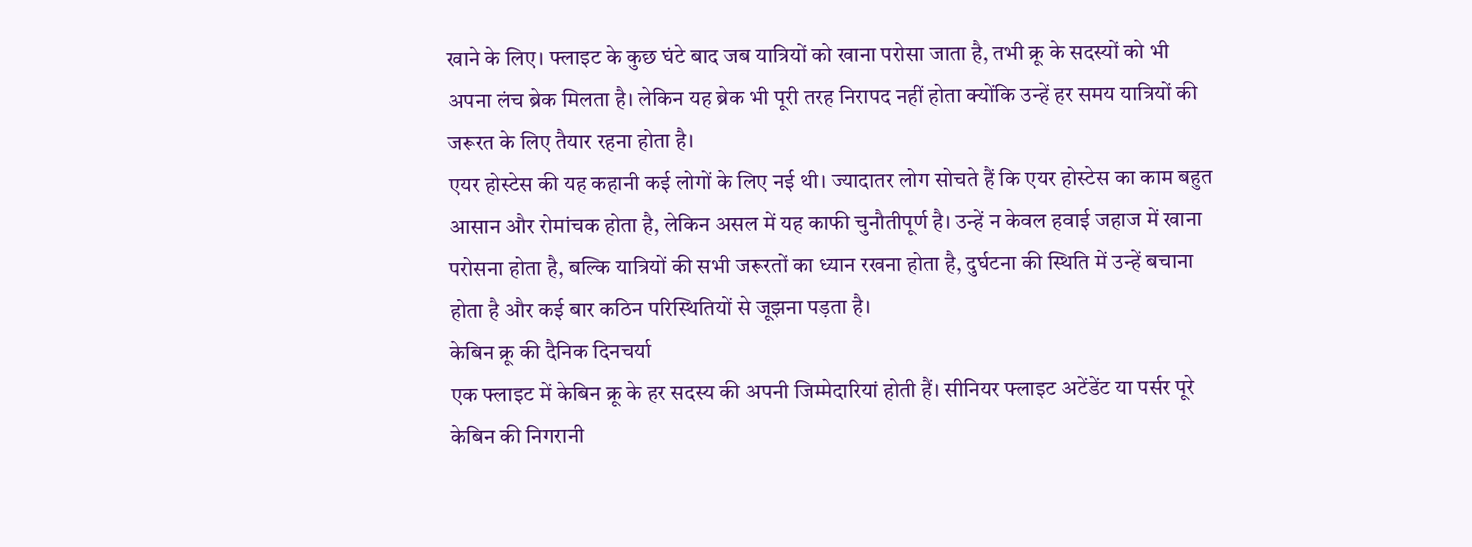खाने के लिए। फ्लाइट के कुछ घंटे बाद जब यात्रियों को खाना परोसा जाता है, तभी क्रू के सदस्यों को भी अपना लंच ब्रेक मिलता है। लेकिन यह ब्रेक भी पूरी तरह निरापद नहीं होता क्योंकि उन्हें हर समय यात्रियों की जरूरत के लिए तैयार रहना होता है।
एयर होस्टेस की यह कहानी कई लोगों के लिए नई थी। ज्यादातर लोग सोचते हैं कि एयर होस्टेस का काम बहुत आसान और रोमांचक होता है, लेकिन असल में यह काफी चुनौतीपूर्ण है। उन्हें न केवल हवाई जहाज में खाना परोसना होता है, बल्कि यात्रियों की सभी जरूरतों का ध्यान रखना होता है, दुर्घटना की स्थिति में उन्हें बचाना होता है और कई बार कठिन परिस्थितियों से जूझना पड़ता है।
केबिन क्रू की दैनिक दिनचर्या
एक फ्लाइट में केबिन क्रू के हर सदस्य की अपनी जिम्मेदारियां होती हैं। सीनियर फ्लाइट अटेंडेंट या पर्सर पूरे केबिन की निगरानी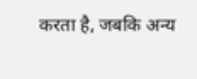करता है, जबकि अन्य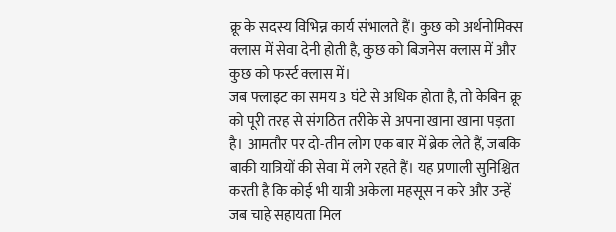क्रू के सदस्य विभिन्न कार्य संभालते हैं। कुछ को अर्थनोमिक्स क्लास में सेवा देनी होती है, कुछ को बिजनेस क्लास में और कुछ को फर्स्ट क्लास में।
जब फ्लाइट का समय 3 घंटे से अधिक होता है, तो केबिन क्रू को पूरी तरह से संगठित तरीके से अपना खाना खाना पड़ता है। आमतौर पर दो-तीन लोग एक बार में ब्रेक लेते हैं, जबकि बाकी यात्रियों की सेवा में लगे रहते हैं। यह प्रणाली सुनिश्चित करती है कि कोई भी यात्री अकेला महसूस न करे और उन्हें जब चाहे सहायता मिल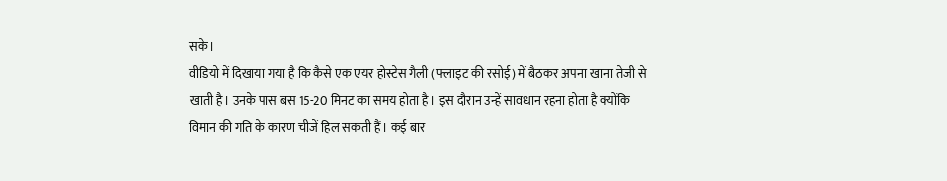सके।
वीडियो में दिखाया गया है कि कैसे एक एयर होस्टेस गैली (फ्लाइट की रसोई) में बैठकर अपना खाना तेजी से खाती है। उनके पास बस 15-20 मिनट का समय होता है। इस दौरान उन्हें सावधान रहना होता है क्योंकि विमान की गति के कारण चीजें हिल सकती हैं। कई बार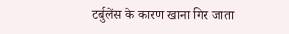टर्बुलेंस के कारण खाना गिर जाता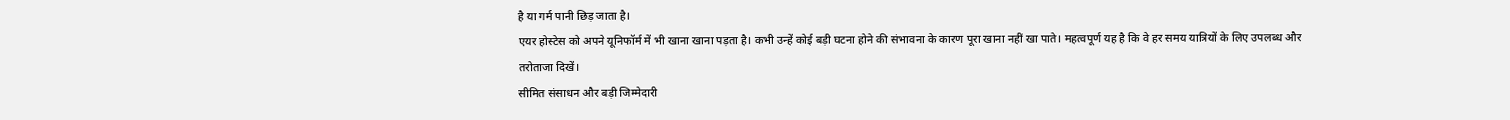है या गर्म पानी छिड़ जाता है।
एयर होस्टेस को अपने यूनिफॉर्म में भी खाना खाना पड़ता है। कभी उन्हें कोई बड़ी घटना होने की संभावना के कारण पूरा खाना नहीं खा पाते। महत्वपूर्ण यह है कि वे हर समय यात्रियों के लिए उपलब्ध और तरोताजा दिखें।
सीमित संसाधन और बड़ी जिम्मेदारी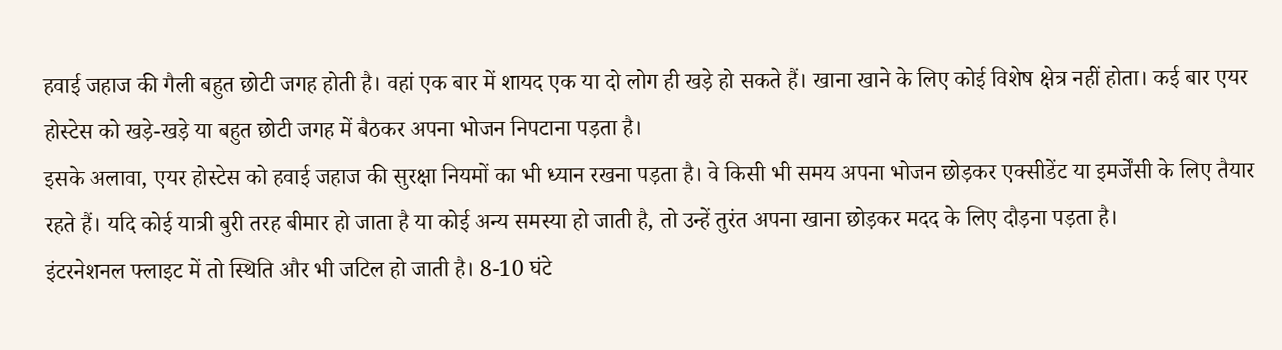हवाई जहाज की गैली बहुत छोटी जगह होती है। वहां एक बार में शायद एक या दो लोग ही खड़े हो सकते हैं। खाना खाने के लिए कोई विशेष क्षेत्र नहीं होता। कई बार एयर होस्टेस को खड़े-खड़े या बहुत छोटी जगह में बैठकर अपना भोजन निपटाना पड़ता है।
इसके अलावा, एयर होस्टेस को हवाई जहाज की सुरक्षा नियमों का भी ध्यान रखना पड़ता है। वे किसी भी समय अपना भोजन छोड़कर एक्सीडेंट या इमर्जेंसी के लिए तैयार रहते हैं। यदि कोई यात्री बुरी तरह बीमार हो जाता है या कोई अन्य समस्या हो जाती है, तो उन्हें तुरंत अपना खाना छोड़कर मदद के लिए दौड़ना पड़ता है।
इंटरनेशनल फ्लाइट में तो स्थिति और भी जटिल हो जाती है। 8-10 घंटे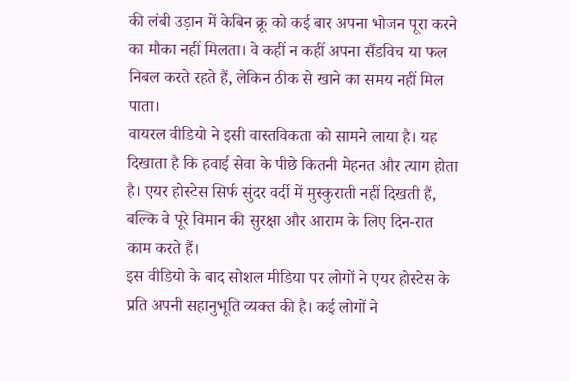की लंबी उड़ान में केबिन क्रू को कई बार अपना भोजन पूरा करने का मौका नहीं मिलता। वे कहीं न कहीं अपना सैंडविच या फल निबल करते रहते हैं, लेकिन ठीक से खाने का समय नहीं मिल पाता।
वायरल वीडियो ने इसी वास्तविकता को सामने लाया है। यह दिखाता है कि हवाई सेवा के पीछे कितनी मेहनत और त्याग होता है। एयर होस्टेस सिर्फ सुंदर वर्दी में मुस्कुराती नहीं दिखती हैं, बल्कि वे पूरे विमान की सुरक्षा और आराम के लिए दिन-रात काम करते हैं।
इस वीडियो के बाद सोशल मीडिया पर लोगों ने एयर होस्टेस के प्रति अपनी सहानुभूति व्यक्त की है। कई लोगों ने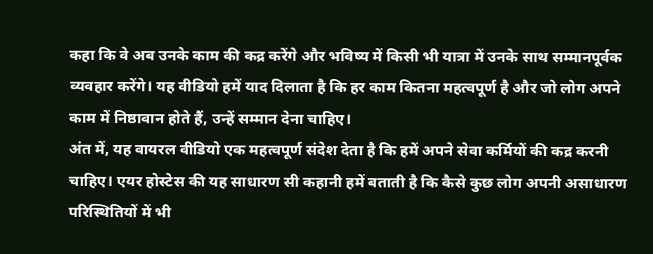कहा कि वे अब उनके काम की कद्र करेंगे और भविष्य में किसी भी यात्रा में उनके साथ सम्मानपूर्वक व्यवहार करेंगे। यह वीडियो हमें याद दिलाता है कि हर काम कितना महत्वपूर्ण है और जो लोग अपने काम में निष्ठावान होते हैं, उन्हें सम्मान देना चाहिए।
अंत में, यह वायरल वीडियो एक महत्वपूर्ण संदेश देता है कि हमें अपने सेवा कर्मियों की कद्र करनी चाहिए। एयर होस्टेस की यह साधारण सी कहानी हमें बताती है कि कैसे कुछ लोग अपनी असाधारण परिस्थितियों में भी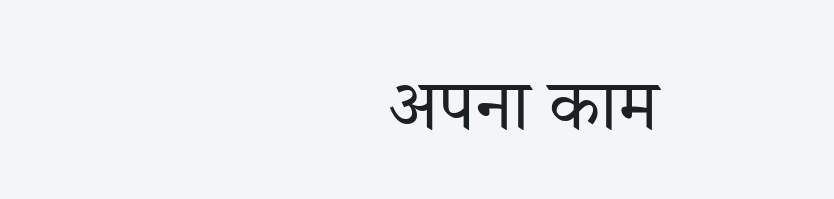अपना काम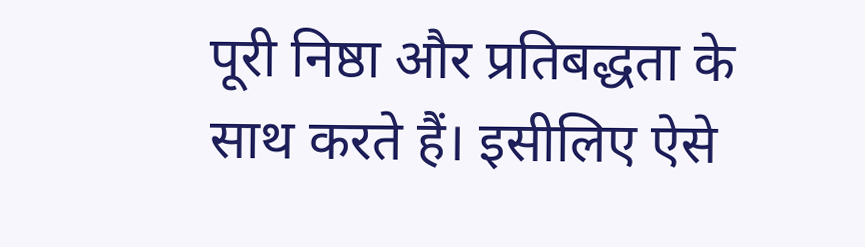पूरी निष्ठा और प्रतिबद्धता के साथ करते हैं। इसीलिए ऐसे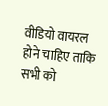वीडियो वायरल होने चाहिए ताकि सभी को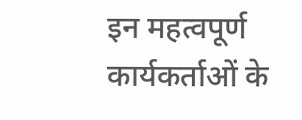इन महत्वपूर्ण कार्यकर्ताओं के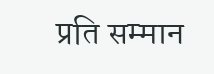प्रति सम्मान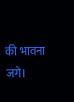की भावना जगे।